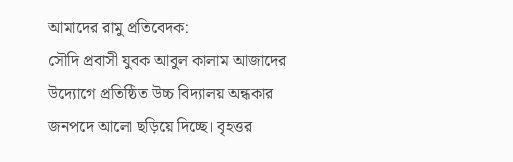আমাদের রামু প্রতিবেদক:
সৌদি প্রবাসী যুবক আবুল কালাম আজাদের উদ্যোগে প্রতিষ্ঠিত উচ্চ বিদ্যালয় অন্ধকার জনপদে আলো ছড়িয়ে দিচ্ছে। বৃহত্তর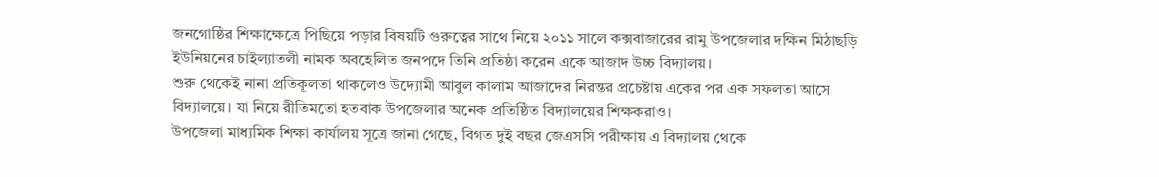জনগোষ্ঠির শিক্ষাক্ষেত্রে পিছিয়ে পড়ার বিষয়টি গুরুত্বের সাথে নিয়ে ২০১১ সালে কক্সবাজারের রামু উপজেলার দক্ষিন মিঠাছড়ি ইউনিয়নের চাইল্যাতলী নামক অবহেলিত জনপদে তিনি প্রতিষ্ঠা করেন একে আজাদ উচ্চ বিদ্যালয়।
শুরু থেকেই নানা প্রতিকূলতা থাকলেও উদ্যোমী আবুল কালাম আজাদের নিরন্তর প্রচেষ্টায় একের পর এক সফলতা আসে বিদ্যালয়ে। যা নিয়ে রীতিমতো হতবাক উপজেলার অনেক প্রতিষ্ঠিত বিদ্যালয়ের শিক্ষকরাও।
উপজেলা মাধ্যমিক শিক্ষা কার্যালয় সূত্রে জানা গেছে, বিগত দুই বছর জেএসসি পরীক্ষায় এ বিদ্যালয় থেকে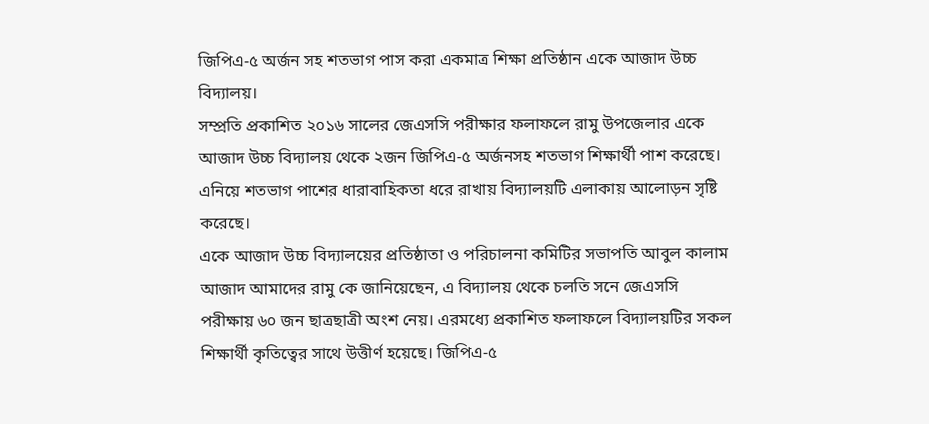জিপিএ-৫ অর্জন সহ শতভাগ পাস করা একমাত্র শিক্ষা প্রতিষ্ঠান একে আজাদ উচ্চ বিদ্যালয়।
সম্প্রতি প্রকাশিত ২০১৬ সালের জেএসসি পরীক্ষার ফলাফলে রামু উপজেলার একে আজাদ উচ্চ বিদ্যালয় থেকে ২জন জিপিএ-৫ অর্জনসহ শতভাগ শিক্ষার্থী পাশ করেছে। এনিয়ে শতভাগ পাশের ধারাবাহিকতা ধরে রাখায় বিদ্যালয়টি এলাকায় আলোড়ন সৃষ্টি করেছে।
একে আজাদ উচ্চ বিদ্যালয়ের প্রতিষ্ঠাতা ও পরিচালনা কমিটির সভাপতি আবুল কালাম আজাদ আমাদের রামু কে জানিয়েছেন, এ বিদ্যালয় থেকে চলতি সনে জেএসসি পরীক্ষায় ৬০ জন ছাত্রছাত্রী অংশ নেয়। এরমধ্যে প্রকাশিত ফলাফলে বিদ্যালয়টির সকল শিক্ষার্থী কৃতিত্বের সাথে উত্তীর্ণ হয়েছে। জিপিএ-৫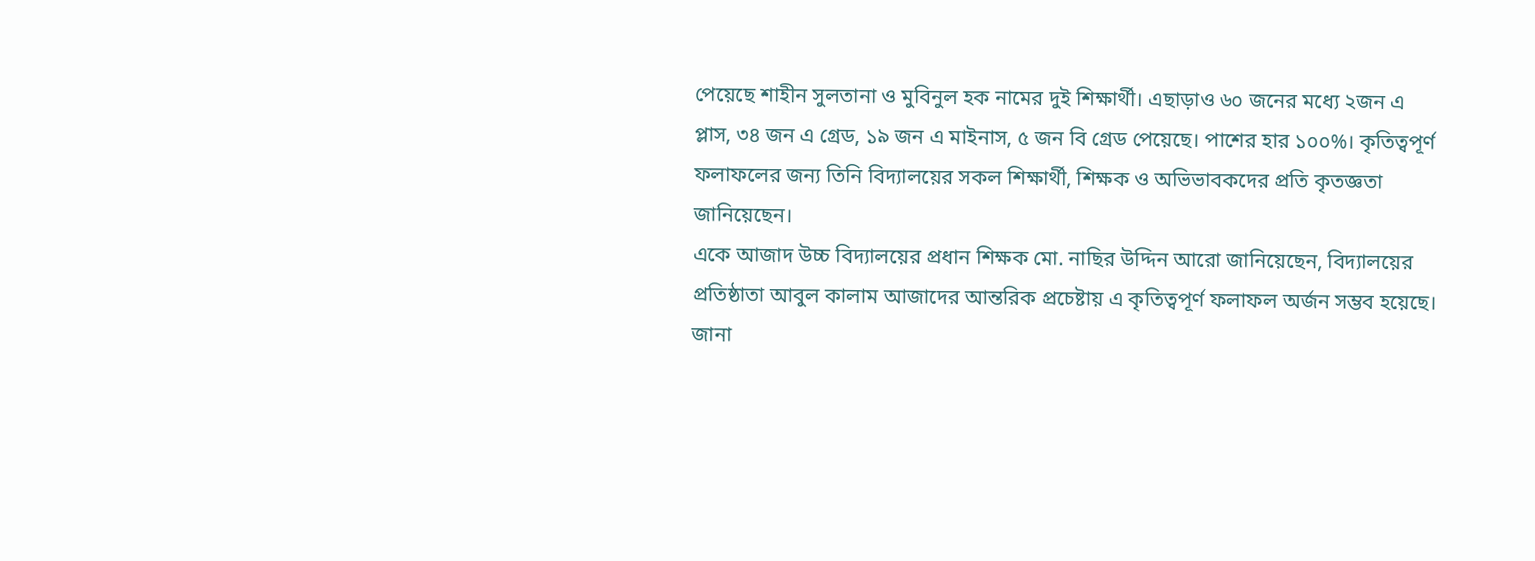পেয়েছে শাহীন সুলতানা ও মুবিনুল হক নামের দুই শিক্ষার্থী। এছাড়াও ৬০ জনের মধ্যে ২জন এ প্লাস, ৩৪ জন এ গ্রেড, ১৯ জন এ মাইনাস, ৫ জন বি গ্রেড পেয়েছে। পাশের হার ১০০%। কৃতিত্বপূর্ণ ফলাফলের জন্য তিনি বিদ্যালয়ের সকল শিক্ষার্থী, শিক্ষক ও অভিভাবকদের প্রতি কৃতজ্ঞতা জানিয়েছেন।
একে আজাদ উচ্চ বিদ্যালয়ের প্রধান শিক্ষক মো. নাছির উদ্দিন আরো জানিয়েছেন, বিদ্যালয়ের প্রতিষ্ঠাতা আবুল কালাম আজাদের আন্তরিক প্রচেষ্টায় এ কৃতিত্বপূর্ণ ফলাফল অর্জন সম্ভব হয়েছে।
জানা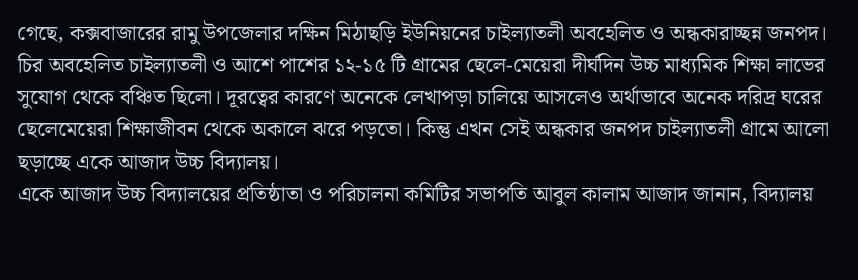গেছে, কক্সবাজারের রামু উপজেলার দক্ষিন মিঠাছড়ি ইউনিয়নের চাইল্যাতলী অবহেলিত ও অন্ধকারাচ্ছন্ন জনপদ। চির অবহেলিত চাইল্যাতলী ও আশে পাশের ১২-১৫ টি গ্রামের ছেলে-মেয়েরা দীর্ঘদিন উচ্চ মাধ্যমিক শিক্ষা লাভের সুযোগ থেকে বঞ্চিত ছিলো। দূরত্বের কারণে অনেকে লেখাপড়া চালিয়ে আসলেও অর্থাভাবে অনেক দরিদ্র ঘরের ছেলেমেয়েরা শিক্ষাজীবন থেকে অকালে ঝরে পড়তো। কিন্তু এখন সেই অন্ধকার জনপদ চাইল্যাতলী গ্রামে আলো ছড়াচ্ছে একে আজাদ উচ্চ বিদ্যালয়।
একে আজাদ উচ্চ বিদ্যালয়ের প্রতিষ্ঠাতা ও পরিচালনা কমিটির সভাপতি আবুল কালাম আজাদ জানান, বিদ্যালয়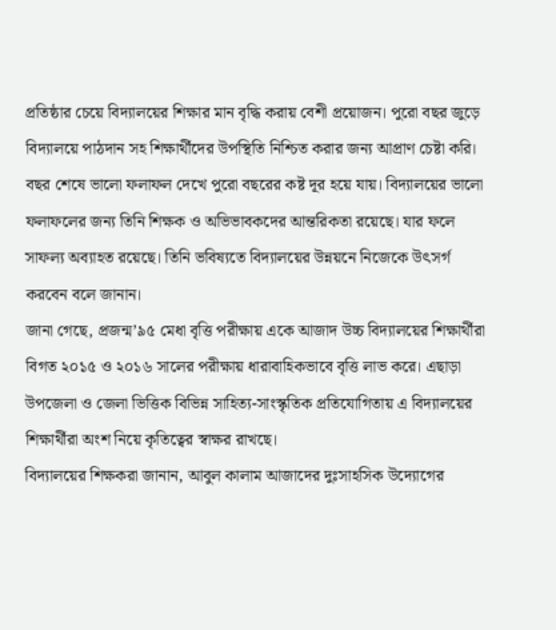প্রতিষ্ঠার চেয়ে বিদ্যালয়ের শিক্ষার মান বৃদ্ধি করায় বেশী প্রয়োজন। পুরো বছর জুড়ে বিদ্যালয়ে পাঠদান সহ শিক্ষার্থীদের উপস্থিতি নিশ্চিত করার জন্য আপ্রাণ চেষ্টা করি। বছর শেষে ভালো ফলাফল দেখে পুরো বছরের কষ্ট দূর হয়ে যায়। বিদ্যালয়ের ভালো ফলাফলের জন্য তিনি শিক্ষক ও অভিভাবকদের আন্তরিকতা রয়েছে। যার ফলে সাফল্য অব্যাহত রয়েছে। তিনি ভবিষ্যতে বিদ্যালয়ের উন্নয়নে নিজেকে উৎসর্গ করবেন বলে জানান।
জানা গেছে, প্রজন্ম’৯৫ মেধা বৃত্তি পরীক্ষায় একে আজাদ উচ্চ বিদ্যালয়ের শিক্ষার্থীরা বিগত ২০১৫ ও ২০১৬ সালের পরীক্ষায় ধারাবাহিকভাবে বৃত্তি লাভ করে। এছাড়া উপজেলা ও জেলা ভিত্তিক বিভিন্ন সাহিত্য-সাংস্কৃতিক প্রতিযোগিতায় এ বিদ্যালয়ের শিক্ষার্থীরা অংশ নিয়ে কৃতিত্বের স্বাক্ষর রাখছে।
বিদ্যালয়ের শিক্ষকরা জানান, আবুল কালাম আজাদের দুঃসাহসিক উদ্যোগের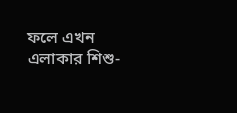ফলে এখন এলাকার শিশু-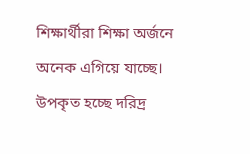শিক্ষার্থীরা শিক্ষা অর্জনে অনেক এগিয়ে যাচ্ছে। উপকৃত হচ্ছে দরিদ্র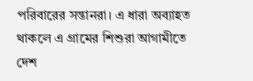পরিবারের সন্তানরা। এ ধারা অব্যাহত থাকলে এ গ্রামের শিশুরা আগামীতে দেশ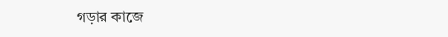গড়ার কাজে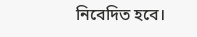নিবেদিত হবে।